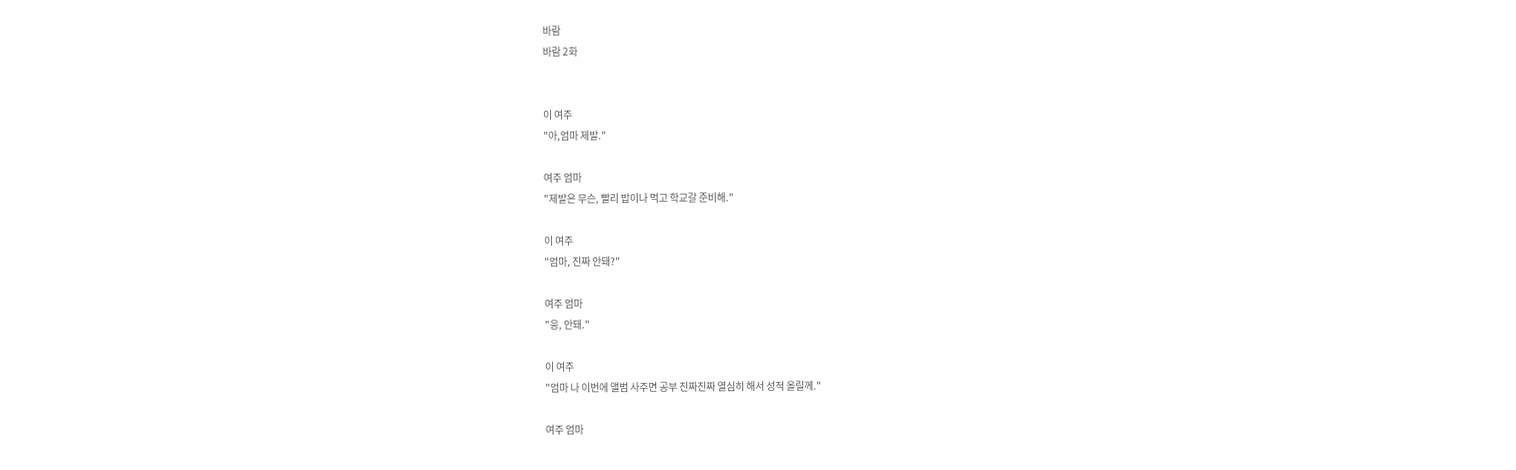바람
바람 2화


이 여주
"아,엄마 제발."

여주 엄마
"제발은 무슨, 빨리 밥이나 먹고 학교갈 준비해."

이 여주
"엄마, 진짜 안돼?"

여주 엄마
"응, 안돼."

이 여주
"엄마 나 이번에 앨범 사주면 공부 진짜진짜 열심히 해서 성적 올릴께."

여주 엄마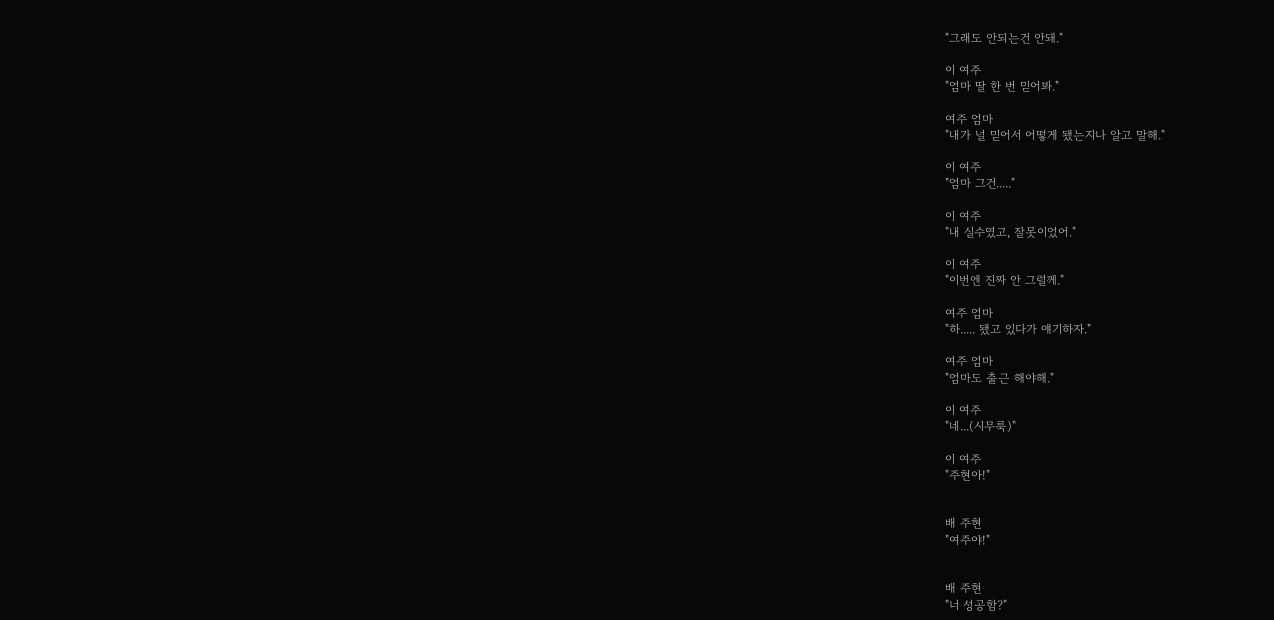"그래도 안되는건 안돼."

이 여주
"엄마 딸 한 번 믿어봐."

여주 엄마
"내가 널 믿어서 어떻게 됐는지나 알고 말해."

이 여주
"엄마 그건....."

이 여주
"내 실수였고, 잘못이었어."

이 여주
"이번엔 진짜 안 그럴께."

여주 엄마
"하..... 됐고 있다가 얘기하자."

여주 엄마
"엄마도 출근 해야해."

이 여주
"네...(시무룩)"

이 여주
"주현아!"


배 주현
"여주야!"


배 주현
"너 성공함?"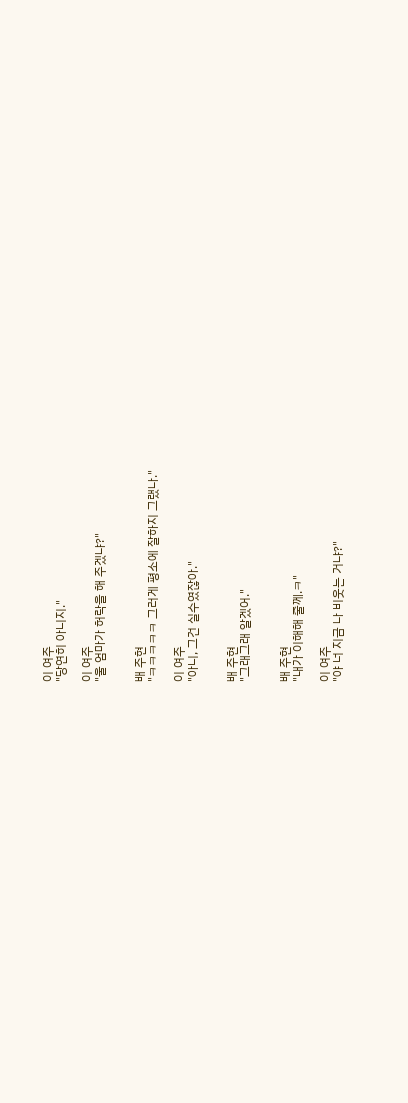이 여주
"당연히 아니지."

이 여주
"울 엄마가 허락을 해 주겠냐?"


배 주현
"ㅋㅋㅋㅋㅋ 그러게 평소에 잘하지 그랬나."

이 여주
"아니, 그건 실수였잖아."


배 주현
"그래그래 알겠어."


배 주현
"내가 이해해 줄께.ㅋ"

이 여주
"야 너 지금 나 비웃는 거냐?"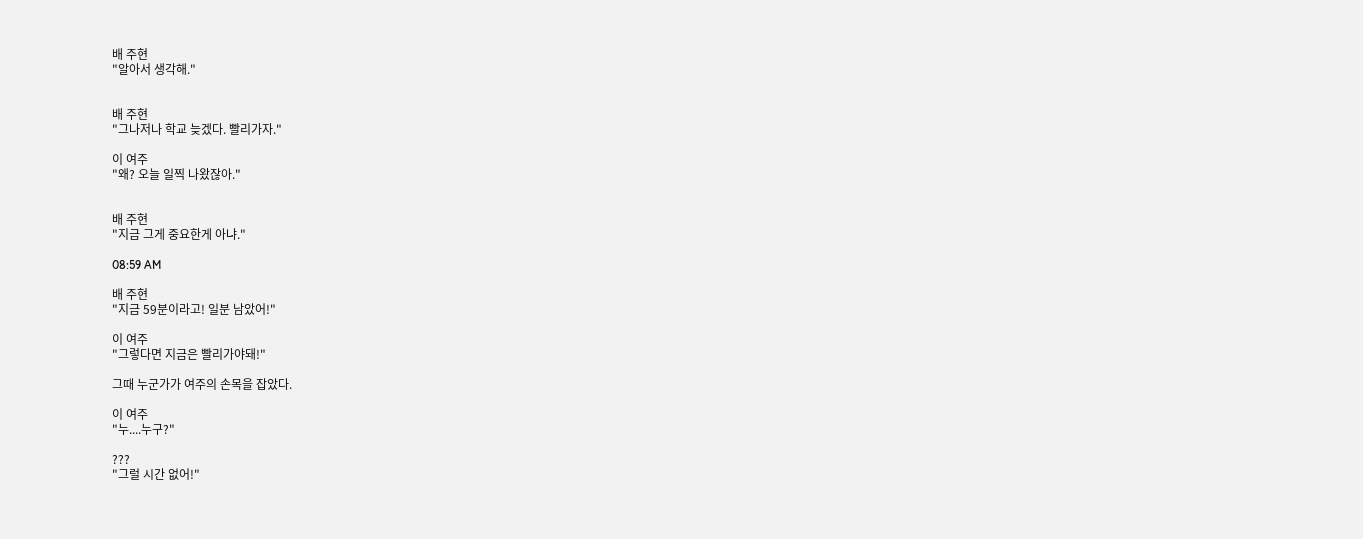배 주현
"알아서 생각해."


배 주현
"그나저나 학교 늦겠다. 빨리가자."

이 여주
"왜? 오늘 일찍 나왔잖아."


배 주현
"지금 그게 중요한게 아냐."

08:59 AM

배 주현
"지금 59분이라고! 일분 남았어!"

이 여주
"그렇다면 지금은 빨리가야돼!"

그때 누군가가 여주의 손목을 잡았다.

이 여주
"누....누구?"

???
"그럴 시간 없어!"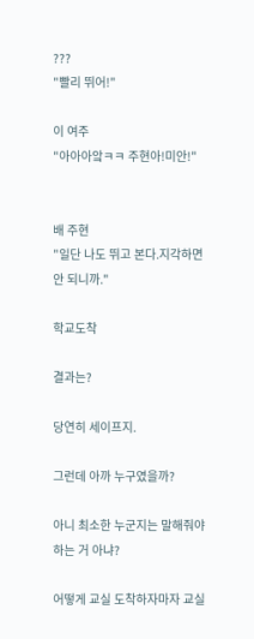???
"빨리 뛰어!"

이 여주
"아아아앜ㅋㅋ 주현아!미안!"


배 주현
"일단 나도 뛰고 본다.지각하면 안 되니까."

학교도착

결과는?

당연히 세이프지.

그런데 아까 누구였을까?

아니 최소한 누군지는 말해줘야 하는 거 아냐?

어떻게 교실 도착하자마자 교실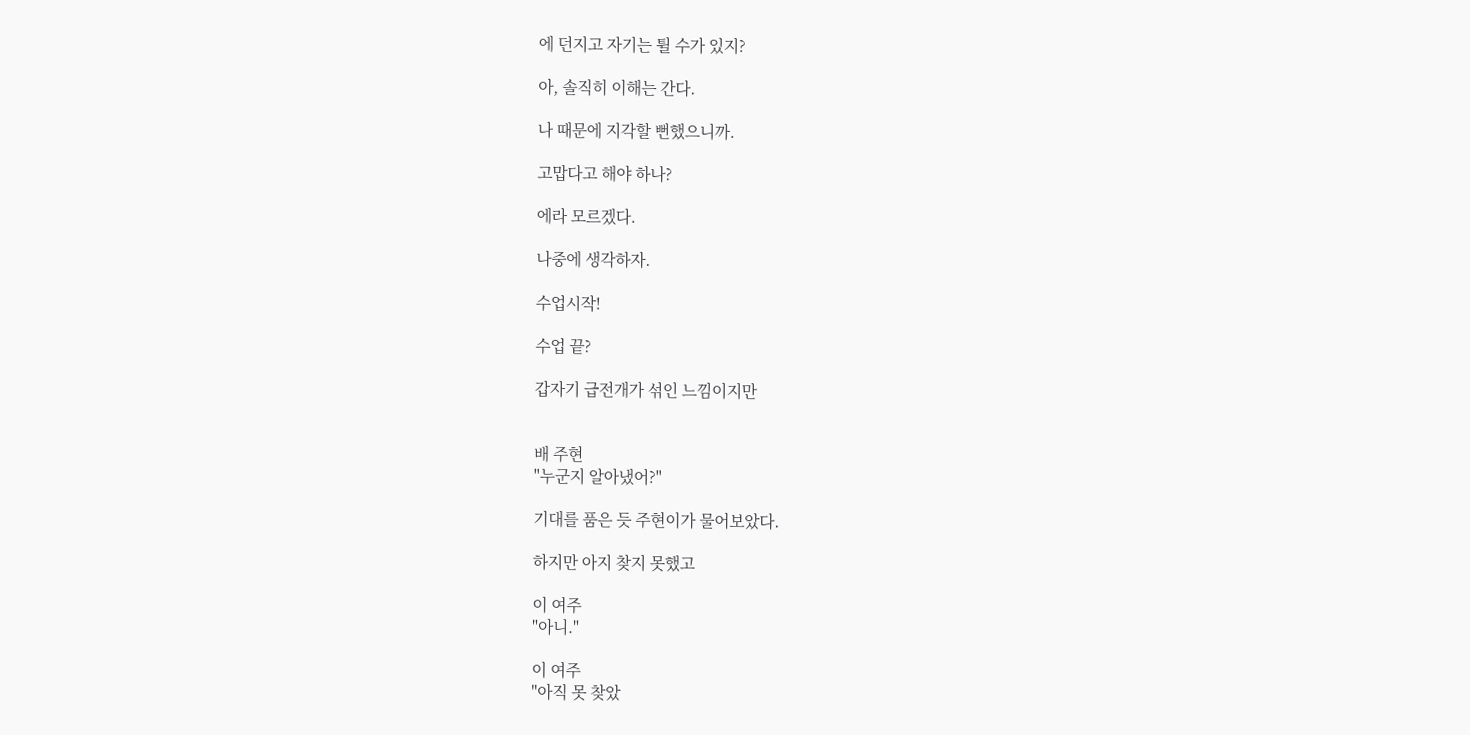에 던지고 자기는 튈 수가 있지?

아, 솔직히 이해는 간다.

나 때문에 지각할 뻔했으니까.

고맙다고 해야 하나?

에라 모르겠다.

나중에 생각하자.

수업시작!

수업 끝?

갑자기 급전개가 섞인 느낌이지만


배 주현
"누군지 알아냈어?"

기대를 품은 듯 주현이가 물어보았다.

하지만 아지 찾지 못했고

이 여주
"아니."

이 여주
"아직 못 찾았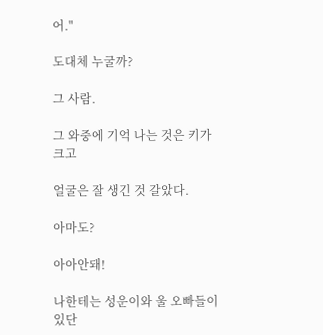어."

도대체 누굴까?

그 사람.

그 와중에 기억 나는 것은 키가 크고

얼굴은 잘 생긴 것 갈았다.

아마도?

아아안돼!

나한테는 성운이와 울 오빠들이 있단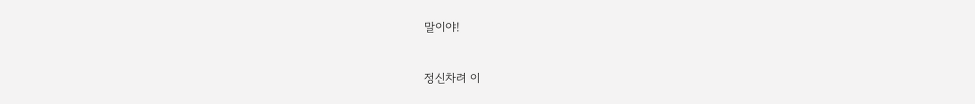말이야!

정신차려 이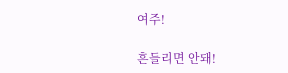여주!

흔들리면 안돼!